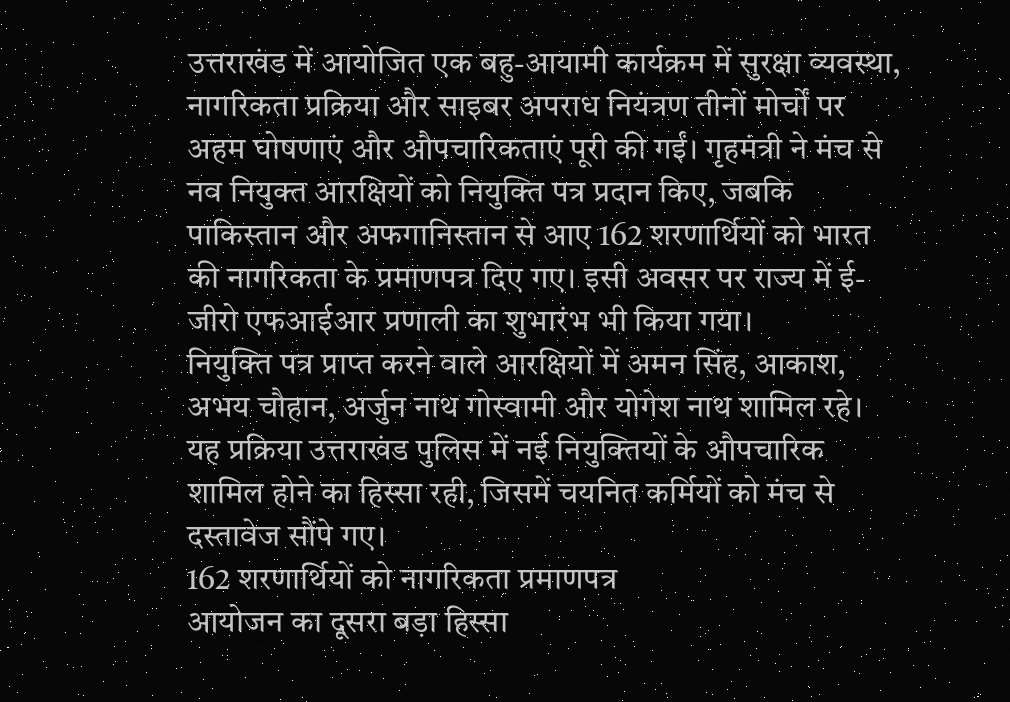उत्तराखंड में आयोजित एक बहु-आयामी कार्यक्रम में सुरक्षा व्यवस्था, नागरिकता प्रक्रिया और साइबर अपराध नियंत्रण तीनों मोर्चों पर अहम घोषणाएं और औपचारिकताएं पूरी की गईं। गृहमंत्री ने मंच से नव नियुक्त आरक्षियों को नियुक्ति पत्र प्रदान किए, जबकि पाकिस्तान और अफगानिस्तान से आए 162 शरणार्थियों को भारत की नागरिकता के प्रमाणपत्र दिए गए। इसी अवसर पर राज्य में ई-जीरो एफआईआर प्रणाली का शुभारंभ भी किया गया।
नियुक्ति पत्र प्राप्त करने वाले आरक्षियों में अमन सिंह, आकाश, अभय चौहान, अर्जुन नाथ गोस्वामी और योगेश नाथ शामिल रहे। यह प्रक्रिया उत्तराखंड पुलिस में नई नियुक्तियों के औपचारिक शामिल होने का हिस्सा रही, जिसमें चयनित कर्मियों को मंच से दस्तावेज सौंपे गए।
162 शरणार्थियों को नागरिकता प्रमाणपत्र
आयोजन का दूसरा बड़ा हिस्सा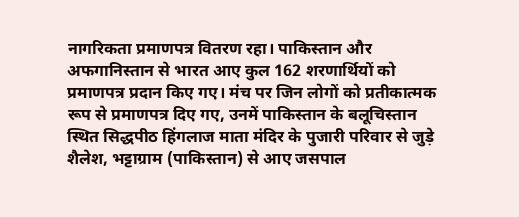नागरिकता प्रमाणपत्र वितरण रहा। पाकिस्तान और अफगानिस्तान से भारत आए कुल 162 शरणार्थियों को प्रमाणपत्र प्रदान किए गए। मंच पर जिन लोगों को प्रतीकात्मक रूप से प्रमाणपत्र दिए गए, उनमें पाकिस्तान के बलूचिस्तान स्थित सिद्धपीठ हिंगलाज माता मंदिर के पुजारी परिवार से जुड़े शैलेश, भट्टाग्राम (पाकिस्तान) से आए जसपाल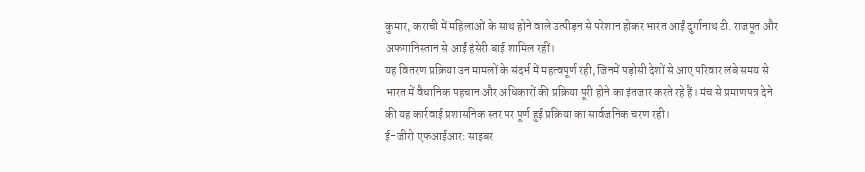कुमार, कराची में महिलाओं के साथ होने वाले उत्पीड़न से परेशान होकर भारत आईं दुर्गानाथ टी. राजपूत और अफगानिस्तान से आईं हंसेरी बाई शामिल रहीं।
यह वितरण प्रक्रिया उन मामलों के संदर्भ में महत्वपूर्ण रही, जिनमें पड़ोसी देशों से आए परिवार लंबे समय से भारत में वैधानिक पहचान और अधिकारों की प्रक्रिया पूरी होने का इंतजार करते रहे हैं। मंच से प्रमाणपत्र देने की यह कार्रवाई प्रशासनिक स्तर पर पूर्ण हुई प्रक्रिया का सार्वजनिक चरण रही।
ई-जीरो एफआईआर: साइबर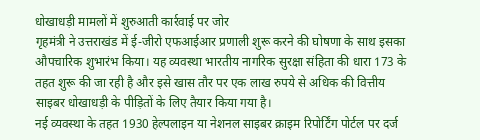धोखाधड़ी मामलों में शुरुआती कार्रवाई पर जोर
गृहमंत्री ने उत्तराखंड में ई-जीरो एफआईआर प्रणाली शुरू करने की घोषणा के साथ इसका औपचारिक शुभारंभ किया। यह व्यवस्था भारतीय नागरिक सुरक्षा संहिता की धारा 173 के तहत शुरू की जा रही है और इसे खास तौर पर एक लाख रुपये से अधिक की वित्तीय साइबर धोखाधड़ी के पीड़ितों के लिए तैयार किया गया है।
नई व्यवस्था के तहत 1930 हेल्पलाइन या नेशनल साइबर क्राइम रिपोर्टिंग पोर्टल पर दर्ज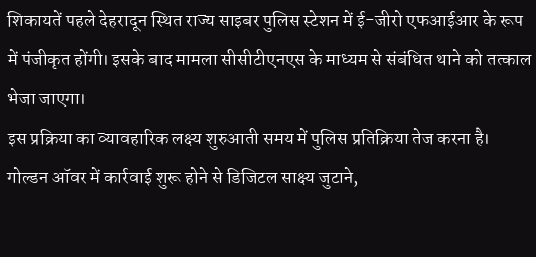शिकायतें पहले देहरादून स्थित राज्य साइबर पुलिस स्टेशन में ई-जीरो एफआईआर के रूप में पंजीकृत होंगी। इसके बाद मामला सीसीटीएनएस के माध्यम से संबंधित थाने को तत्काल भेजा जाएगा।
इस प्रक्रिया का व्यावहारिक लक्ष्य शुरुआती समय में पुलिस प्रतिक्रिया तेज करना है। गोल्डन ऑवर में कार्रवाई शुरू होने से डिजिटल साक्ष्य जुटाने,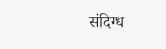संदिग्ध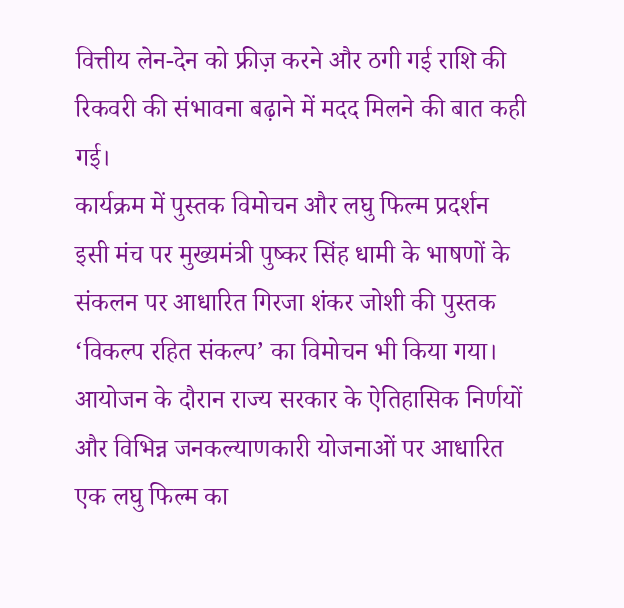वित्तीय लेन-देन को फ्रीज़ करने और ठगी गई राशि की रिकवरी की संभावना बढ़ाने में मदद मिलने की बात कही गई।
कार्यक्रम में पुस्तक विमोचन और लघु फिल्म प्रदर्शन
इसी मंच पर मुख्यमंत्री पुष्कर सिंह धामी के भाषणों के संकलन पर आधारित गिरजा शंकर जोशी की पुस्तक ‘विकल्प रहित संकल्प’ का विमोचन भी किया गया। आयोजन के दौरान राज्य सरकार के ऐतिहासिक निर्णयों और विभिन्न जनकल्याणकारी योजनाओं पर आधारित एक लघु फिल्म का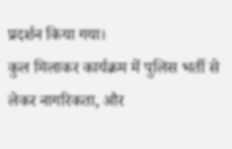प्रदर्शन किया गया।
कुल मिलाकर कार्यक्रम में पुलिस भर्ती से लेकर नागरिकता, और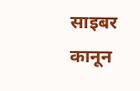साइबर कानून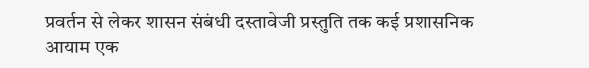प्रवर्तन से लेकर शासन संबंधी दस्तावेजी प्रस्तुति तक कई प्रशासनिक आयाम एक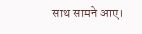साथ सामने आए।